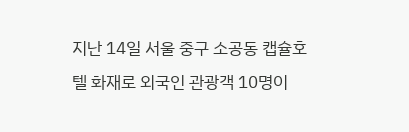지난 14일 서울 중구 소공동 캡슐호텔 화재로 외국인 관광객 10명이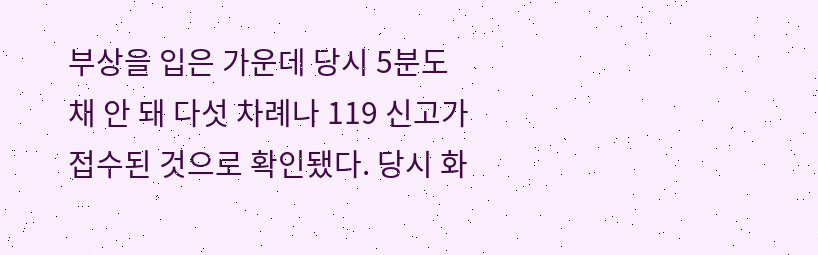부상을 입은 가운데 당시 5분도 채 안 돼 다섯 차례나 119 신고가 접수된 것으로 확인됐다. 당시 화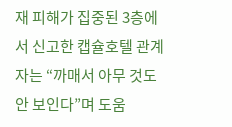재 피해가 집중된 3층에서 신고한 캡슐호텔 관계자는 “까매서 아무 것도 안 보인다”며 도움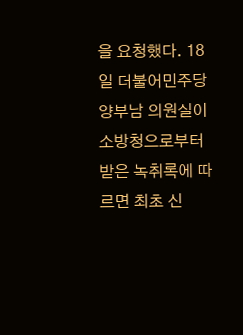을 요청했다. 18일 더불어민주당 양부남 의원실이 소방청으로부터 받은 녹취록에 따르면 최초 신